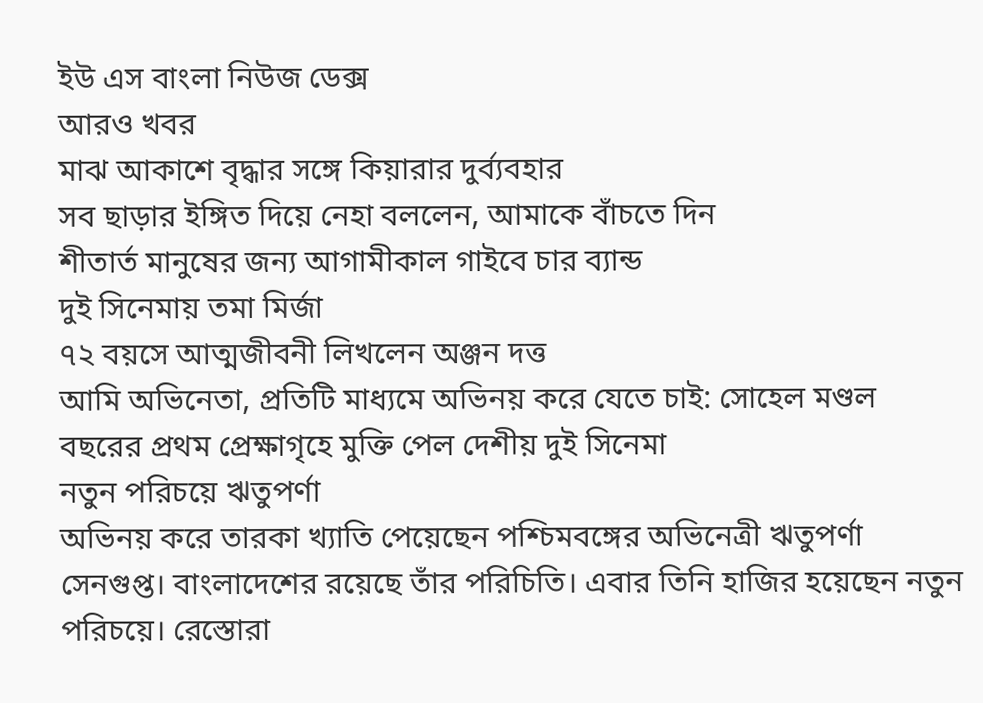ইউ এস বাংলা নিউজ ডেক্স
আরও খবর
মাঝ আকাশে বৃদ্ধার সঙ্গে কিয়ারার দুর্ব্যবহার
সব ছাড়ার ইঙ্গিত দিয়ে নেহা বললেন, আমাকে বাঁচতে দিন
শীতার্ত মানুষের জন্য আগামীকাল গাইবে চার ব্যান্ড
দুই সিনেমায় তমা মির্জা
৭২ বয়সে আত্মজীবনী লিখলেন অঞ্জন দত্ত
আমি অভিনেতা, প্রতিটি মাধ্যমে অভিনয় করে যেতে চাই: সোহেল মণ্ডল
বছরের প্রথম প্রেক্ষাগৃহে মুক্তি পেল দেশীয় দুই সিনেমা
নতুন পরিচয়ে ঋতুপর্ণা
অভিনয় করে তারকা খ্যাতি পেয়েছেন পশ্চিমবঙ্গের অভিনেত্রী ঋতুপর্ণা সেনগুপ্ত। বাংলাদেশের রয়েছে তাঁর পরিচিতি। এবার তিনি হাজির হয়েছেন নতুন পরিচয়ে। রেস্তোরা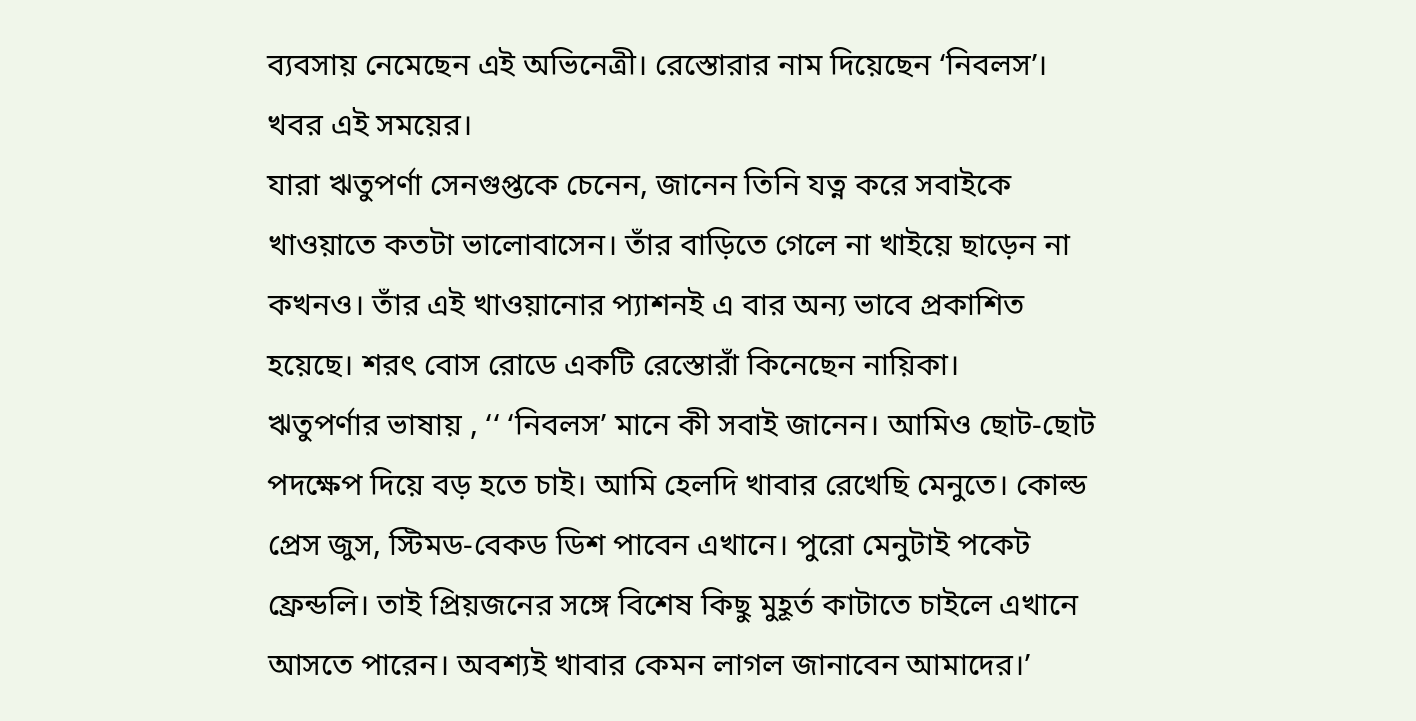ব্যবসায় নেমেছেন এই অভিনেত্রী। রেস্তোরার নাম দিয়েছেন ‘নিবলস’। খবর এই সময়ের।
যারা ঋতুপর্ণা সেনগুপ্তকে চেনেন, জানেন তিনি যত্ন করে সবাইকে খাওয়াতে কতটা ভালোবাসেন। তাঁর বাড়িতে গেলে না খাইয়ে ছাড়েন না কখনও। তাঁর এই খাওয়ানোর প্যাশনই এ বার অন্য ভাবে প্রকাশিত হয়েছে। শরৎ বোস রোডে একটি রেস্তোরাঁ কিনেছেন নায়িকা।
ঋতুপর্ণার ভাষায় , ‘‘ ‘নিবলস’ মানে কী সবাই জানেন। আমিও ছোট-ছোট পদক্ষেপ দিয়ে বড় হতে চাই। আমি হেলদি খাবার রেখেছি মেনুতে। কোল্ড প্রেস জুস, স্টিমড-বেকড ডিশ পাবেন এখানে। পুরো মেনুটাই পকেট
ফ্রেন্ডলি। তাই প্রিয়জনের সঙ্গে বিশেষ কিছু মুহূর্ত কাটাতে চাইলে এখানে আসতে পারেন। অবশ্যই খাবার কেমন লাগল জানাবেন আমাদের।’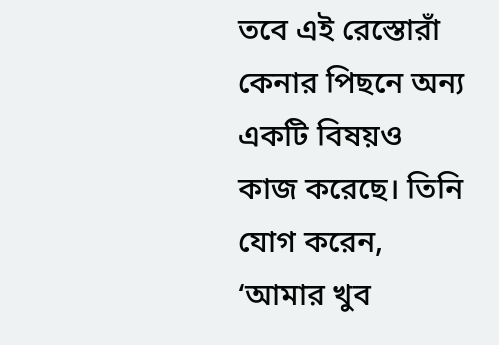তবে এই রেস্তোরাঁ কেনার পিছনে অন্য একটি বিষয়ও কাজ করেছে। তিনি যোগ করেন, ‘আমার খুব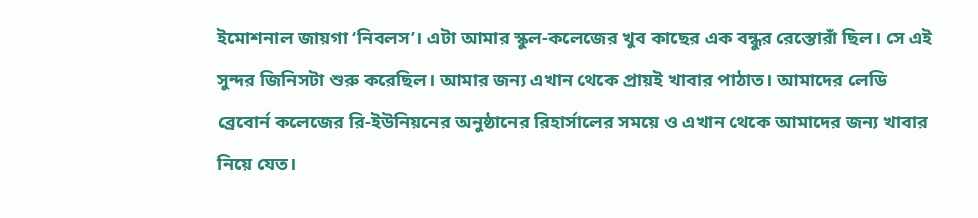ইমোশনাল জায়গা ‘নিবলস’। এটা আমার স্কুল-কলেজের খুব কাছের এক বন্ধুর রেস্তোরাঁ ছিল। সে এই সুন্দর জিনিসটা শুরু করেছিল। আমার জন্য এখান থেকে প্রায়ই খাবার পাঠাত। আমাদের লেডি ব্রেবোর্ন কলেজের রি-ইউনিয়নের অনুষ্ঠানের রিহার্সালের সময়ে ও এখান থেকে আমাদের জন্য খাবার নিয়ে যেত।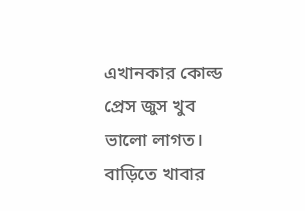এখানকার কোল্ড প্রেস জুস খুব ভালো লাগত। বাড়িতে খাবার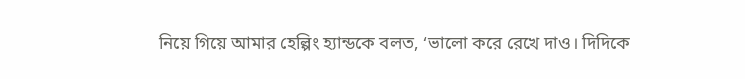নিয়ে গিয়ে আমার হেল্পিং হ্যান্ডকে বলত, ‘ভালো করে রেখে দাও। দিদিকে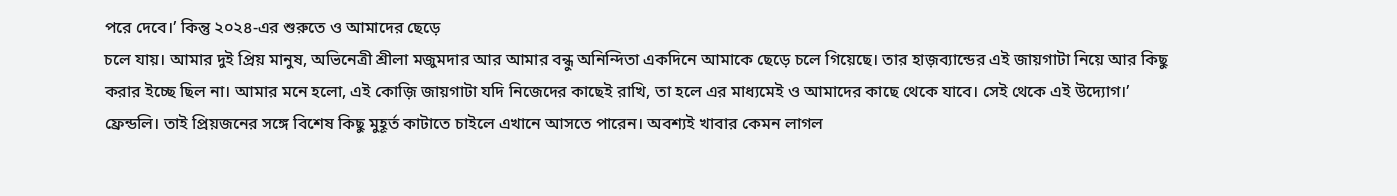পরে দেবে।’ কিন্তু ২০২৪-এর শুরুতে ও আমাদের ছেড়ে
চলে যায়। আমার দুই প্রিয় মানুষ, অভিনেত্রী শ্রীলা মজুমদার আর আমার বন্ধু অনিন্দিতা একদিনে আমাকে ছেড়ে চলে গিয়েছে। তার হাজ়ব্যান্ডের এই জায়গাটা নিয়ে আর কিছু করার ইচ্ছে ছিল না। আমার মনে হলো, এই কোজ়ি জায়গাটা যদি নিজেদের কাছেই রাখি, তা হলে এর মাধ্যমেই ও আমাদের কাছে থেকে যাবে। সেই থেকে এই উদ্যোগ।’
ফ্রেন্ডলি। তাই প্রিয়জনের সঙ্গে বিশেষ কিছু মুহূর্ত কাটাতে চাইলে এখানে আসতে পারেন। অবশ্যই খাবার কেমন লাগল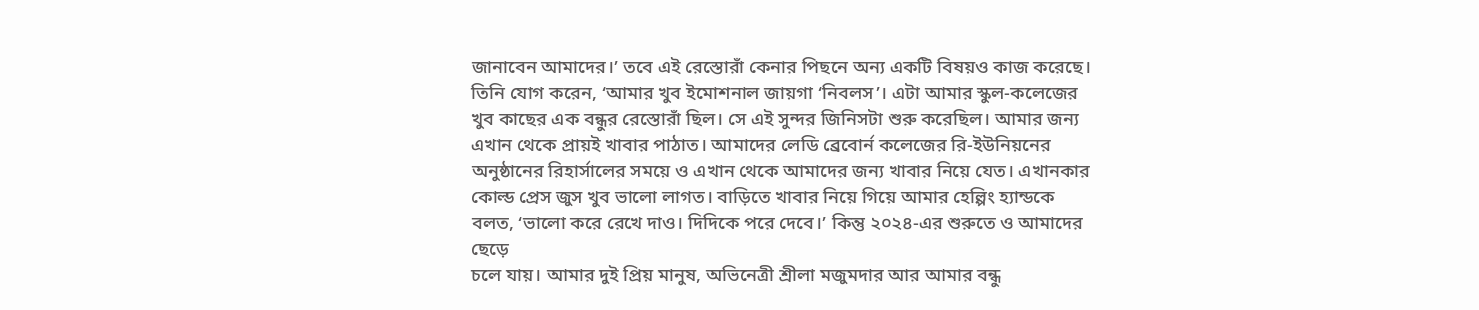জানাবেন আমাদের।’ তবে এই রেস্তোরাঁ কেনার পিছনে অন্য একটি বিষয়ও কাজ করেছে। তিনি যোগ করেন, ‘আমার খুব ইমোশনাল জায়গা ‘নিবলস’। এটা আমার স্কুল-কলেজের খুব কাছের এক বন্ধুর রেস্তোরাঁ ছিল। সে এই সুন্দর জিনিসটা শুরু করেছিল। আমার জন্য এখান থেকে প্রায়ই খাবার পাঠাত। আমাদের লেডি ব্রেবোর্ন কলেজের রি-ইউনিয়নের অনুষ্ঠানের রিহার্সালের সময়ে ও এখান থেকে আমাদের জন্য খাবার নিয়ে যেত। এখানকার কোল্ড প্রেস জুস খুব ভালো লাগত। বাড়িতে খাবার নিয়ে গিয়ে আমার হেল্পিং হ্যান্ডকে বলত, ‘ভালো করে রেখে দাও। দিদিকে পরে দেবে।’ কিন্তু ২০২৪-এর শুরুতে ও আমাদের ছেড়ে
চলে যায়। আমার দুই প্রিয় মানুষ, অভিনেত্রী শ্রীলা মজুমদার আর আমার বন্ধু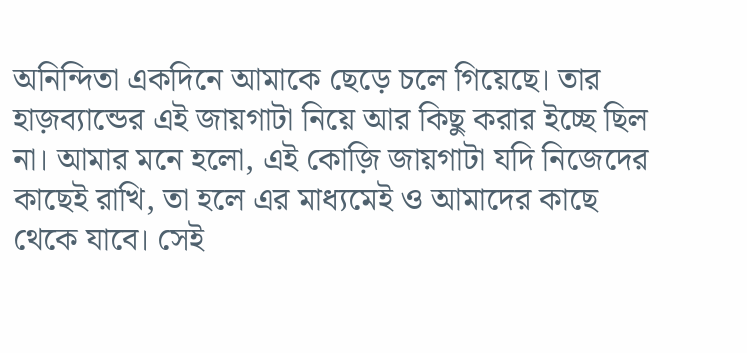অনিন্দিতা একদিনে আমাকে ছেড়ে চলে গিয়েছে। তার হাজ়ব্যান্ডের এই জায়গাটা নিয়ে আর কিছু করার ইচ্ছে ছিল না। আমার মনে হলো, এই কোজ়ি জায়গাটা যদি নিজেদের কাছেই রাখি, তা হলে এর মাধ্যমেই ও আমাদের কাছে থেকে যাবে। সেই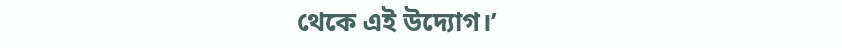থেকে এই উদ্যোগ।’